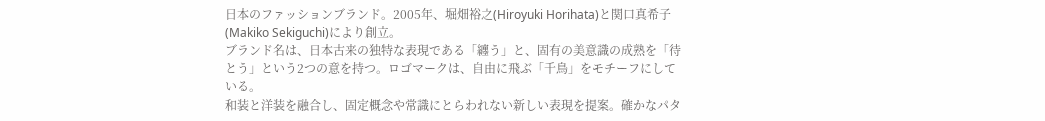日本のファッションブランド。2005年、堀畑裕之(Hiroyuki Horihata)と関口真希子(Makiko Sekiguchi)により創立。
ブランド名は、日本古来の独特な表現である「纏う」と、固有の美意識の成熟を「待とう」という2つの意を持つ。ロゴマークは、自由に飛ぶ「千鳥」をモチーフにしている。
和装と洋装を融合し、固定概念や常識にとらわれない新しい表現を提案。確かなパタ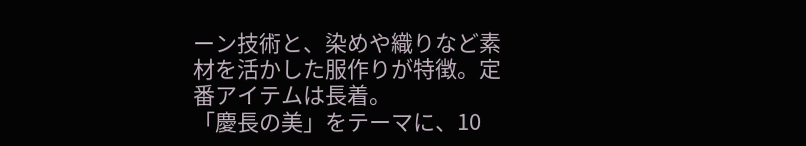ーン技術と、染めや織りなど素材を活かした服作りが特徴。定番アイテムは長着。
「慶長の美」をテーマに、10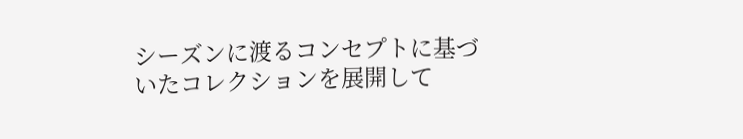シーズンに渡るコンセプトに基づいたコレクションを展開して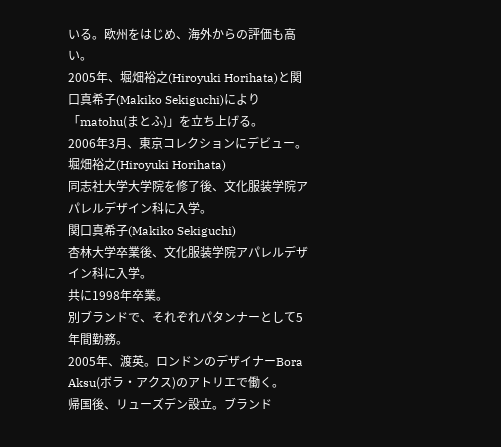いる。欧州をはじめ、海外からの評価も高い。
2005年、堀畑裕之(Hiroyuki Horihata)と関口真希子(Makiko Sekiguchi)により「matohu(まとふ)」を立ち上げる。
2006年3月、東京コレクションにデビュー。
堀畑裕之(Hiroyuki Horihata)
同志社大学大学院を修了後、文化服装学院アパレルデザイン科に入学。
関口真希子(Makiko Sekiguchi)
杏林大学卒業後、文化服装学院アパレルデザイン科に入学。
共に1998年卒業。
別ブランドで、それぞれパタンナーとして5年間勤務。
2005年、渡英。ロンドンのデザイナーBora Aksu(ボラ・アクス)のアトリエで働く。
帰国後、リューズデン設立。ブランド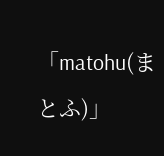「matohu(まとふ)」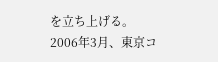を立ち上げる。
2006年3月、東京コ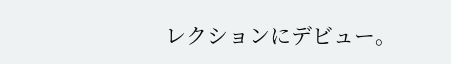レクションにデビュー。